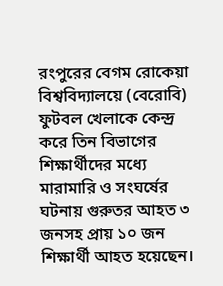রংপুরের বেগম রোকেয়া বিশ্ববিদ্যালয়ে (বেরোবি) ফুটবল খেলাকে কেন্দ্র করে তিন বিভাগের শিক্ষার্থীদের মধ্যে মারামারি ও সংঘর্ষের ঘটনায় গুরুতর আহত ৩ জনসহ প্রায় ১০ জন শিক্ষার্থী আহত হয়েছেন।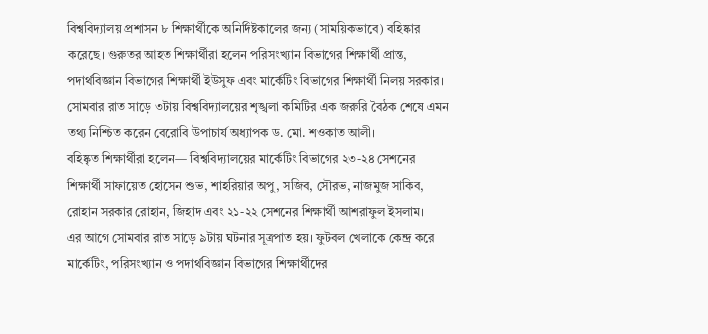বিশ্ববিদ্যালয় প্রশাসন ৮ শিক্ষার্থীকে অনির্দিষ্টকালের জন্য (সাময়িকভাবে) বহিষ্কার করেছে। গুরুতর আহত শিক্ষার্থীরা হলেন পরিসংখ্যান বিভাগের শিক্ষার্থী প্রান্ত, পদার্থবিজ্ঞান বিভাগের শিক্ষার্থী ইউসুফ এবং মার্কেটিং বিভাগের শিক্ষার্থী নিলয় সরকার।
সোমবার রাত সাড়ে ৩টায় বিশ্ববিদ্যালয়ের শৃঙ্খলা কমিটির এক জরুরি বৈঠক শেষে এমন তথ্য নিশ্চিত করেন বেরোবি উপাচার্য অধ্যাপক ড. মো. শওকাত আলী।
বহিষ্কৃত শিক্ষার্থীরা হলেন— বিশ্ববিদ্যালয়ের মার্কেটিং বিভাগের ২৩-২৪ সেশনের শিক্ষার্থী সাফায়েত হোসেন শুভ, শাহরিয়ার অপু, সজিব, সৌরভ, নাজমুজ সাকিব, রোহান সরকার রোহান, জিহাদ এবং ২১-২২ সেশনের শিক্ষার্থী আশরাফুল ইসলাম।
এর আগে সোমবার রাত সাড়ে ৯টায় ঘটনার সূত্রপাত হয়। ফুটবল খেলাকে কেন্দ্র করে মার্কেটিং, পরিসংখ্যান ও পদার্থবিজ্ঞান বিভাগের শিক্ষার্থীদের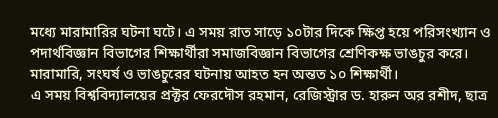মধ্যে মারামারির ঘটনা ঘটে। এ সময় রাত সাড়ে ১০টার দিকে ক্ষিপ্ত হয়ে পরিসংখ্যান ও পদার্থবিজ্ঞান বিভাগের শিক্ষার্থীরা সমাজবিজ্ঞান বিভাগের শ্রেণিকক্ষ ভাঙচুর করে। মারামারি, সংঘর্ষ ও ভাঙচুরের ঘটনায় আহত হন অন্তত ১০ শিক্ষার্থী।
এ সময় বিশ্ববিদ্যালয়ের প্রক্টর ফেরদৌস রহমান, রেজিস্ট্রার ড. হারুন অর রশীদ, ছাত্র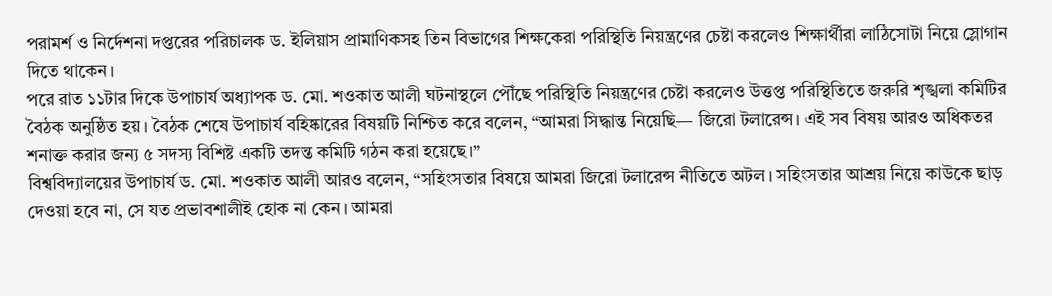পরামর্শ ও নির্দেশনা দপ্তরের পরিচালক ড. ইলিয়াস প্রামাণিকসহ তিন বিভাগের শিক্ষকেরা পরিস্থিতি নিয়ন্ত্রণের চেষ্টা করলেও শিক্ষার্থীরা লাঠিসোটা নিয়ে স্লোগান দিতে থাকেন।
পরে রাত ১১টার দিকে উপাচার্য অধ্যাপক ড. মো. শওকাত আলী ঘটনাস্থলে পৌঁছে পরিস্থিতি নিয়ন্ত্রণের চেষ্টা করলেও উত্তপ্ত পরিস্থিতিতে জরুরি শৃঙ্খলা কমিটির বৈঠক অনুষ্ঠিত হয়। বৈঠক শেষে উপাচার্য বহিষ্কারের বিষয়টি নিশ্চিত করে বলেন, “আমরা সিদ্ধান্ত নিয়েছি— জিরো টলারেন্স। এই সব বিষয় আরও অধিকতর শনাক্ত করার জন্য ৫ সদস্য বিশিষ্ট একটি তদন্ত কমিটি গঠন করা হয়েছে।”
বিশ্ববিদ্যালয়ের উপাচার্য ড. মো. শওকাত আলী আরও বলেন, “সহিংসতার বিষয়ে আমরা জিরো টলারেন্স নীতিতে অটল। সহিংসতার আশ্রয় নিয়ে কাউকে ছাড় দেওয়া হবে না, সে যত প্রভাবশালীই হোক না কেন। আমরা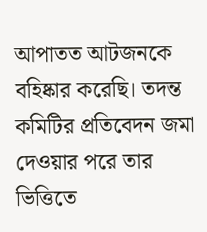আপাতত আটজনকে বহিষ্কার করেছি। তদন্ত কমিটির প্রতিবেদন জমা দেওয়ার পরে তার ভিত্তিতে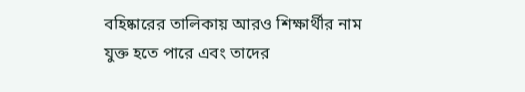বহিষ্কারের তালিকায় আরও শিক্ষার্থীর নাম যুক্ত হতে পারে এবং তাদের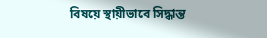বিষয়ে স্থায়ীভাবে সিদ্ধান্ত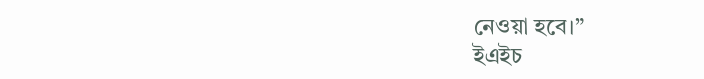নেওয়া হবে।”
ইএইচ